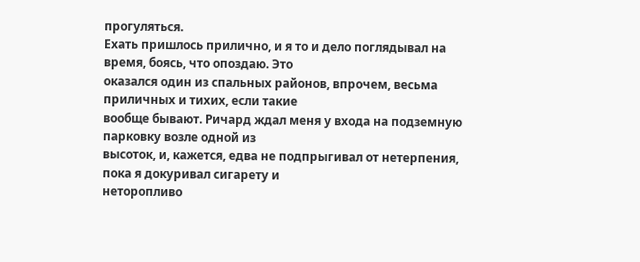прогуляться.
Ехать пришлось прилично, и я то и дело поглядывал на время, боясь, что опоздаю. Это
оказался один из спальных районов, впрочем, весьма приличных и тихих, если такие
вообще бывают. Ричард ждал меня у входа на подземную парковку возле одной из
высоток, и, кажется, едва не подпрыгивал от нетерпения, пока я докуривал сигарету и
неторопливо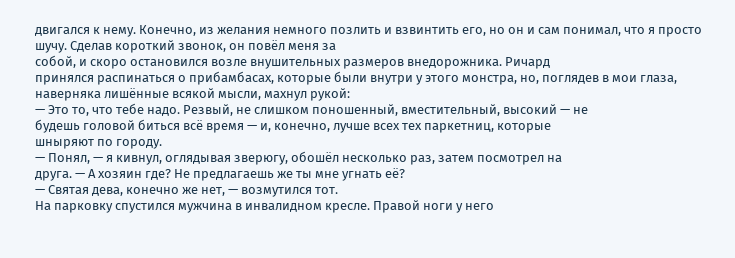двигался к нему. Конечно, из желания немного позлить и взвинтить его, но он и сам понимал, что я просто шучу. Сделав короткий звонок, он повёл меня за
собой, и скоро остановился возле внушительных размеров внедорожника. Ричард
принялся распинаться о прибамбасах, которые были внутри у этого монстра, но, поглядев в мои глаза, наверняка лишённые всякой мысли, махнул рукой:
— Это то, что тебе надо. Резвый, не слишком поношенный, вместительный, высокий — не
будешь головой биться всё время — и, конечно, лучше всех тех паркетниц, которые
шныряют по городу.
— Понял, — я кивнул, оглядывая зверюгу, обошёл несколько раз, затем посмотрел на
друга. — А хозяин где? Не предлагаешь же ты мне угнать её?
— Святая дева, конечно же нет, — возмутился тот.
На парковку спустился мужчина в инвалидном кресле. Правой ноги у него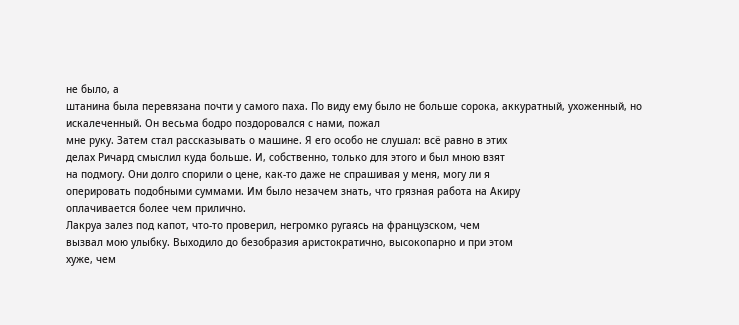не было, а
штанина была перевязана почти у самого паха. По виду ему было не больше сорока, аккуратный, ухоженный, но искалеченный. Он весьма бодро поздоровался с нами, пожал
мне руку. Затем стал рассказывать о машине. Я его особо не слушал: всё равно в этих
делах Ричард смыслил куда больше. И, собственно, только для этого и был мною взят
на подмогу. Они долго спорили о цене, как-то даже не спрашивая у меня, могу ли я
оперировать подобными суммами. Им было незачем знать, что грязная работа на Акиру
оплачивается более чем прилично.
Лакруа залез под капот, что-то проверил, негромко ругаясь на французском, чем
вызвал мою улыбку. Выходило до безобразия аристократично, высокопарно и при этом
хуже, чем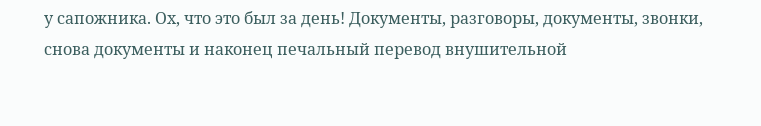у сапожника. Ох, что это был за день! Документы, разговоры, документы, звонки, снова документы и наконец печальный перевод внушительной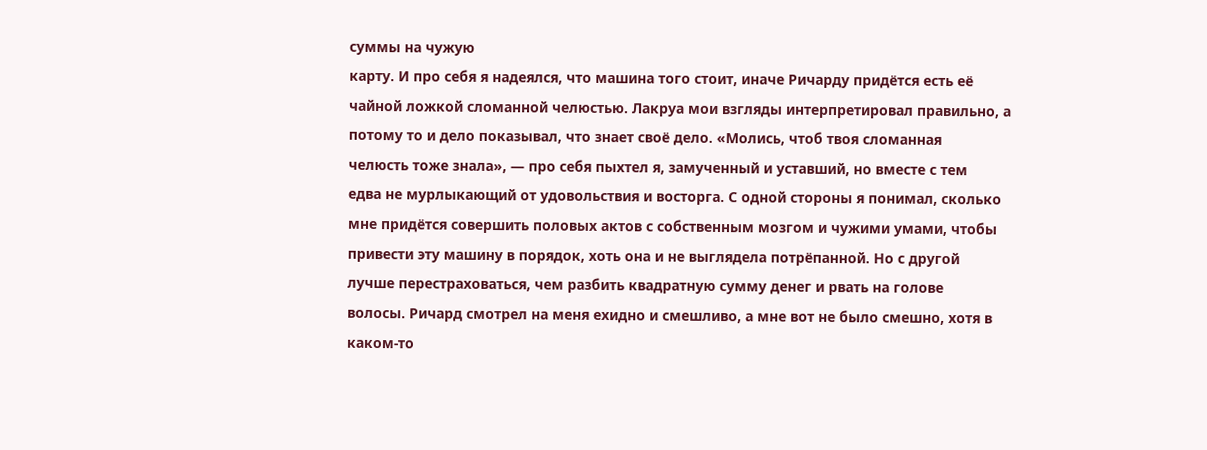суммы на чужую
карту. И про себя я надеялся, что машина того стоит, иначе Ричарду придётся есть её
чайной ложкой сломанной челюстью. Лакруа мои взгляды интерпретировал правильно, а
потому то и дело показывал, что знает своё дело. «Молись, чтоб твоя сломанная
челюсть тоже знала», — про себя пыхтел я, замученный и уставший, но вместе с тем
едва не мурлыкающий от удовольствия и восторга. С одной стороны я понимал, сколько
мне придётся совершить половых актов с собственным мозгом и чужими умами, чтобы
привести эту машину в порядок, хоть она и не выглядела потрёпанной. Но с другой
лучше перестраховаться, чем разбить квадратную сумму денег и рвать на голове
волосы. Ричард смотрел на меня ехидно и смешливо, а мне вот не было смешно, хотя в
каком-то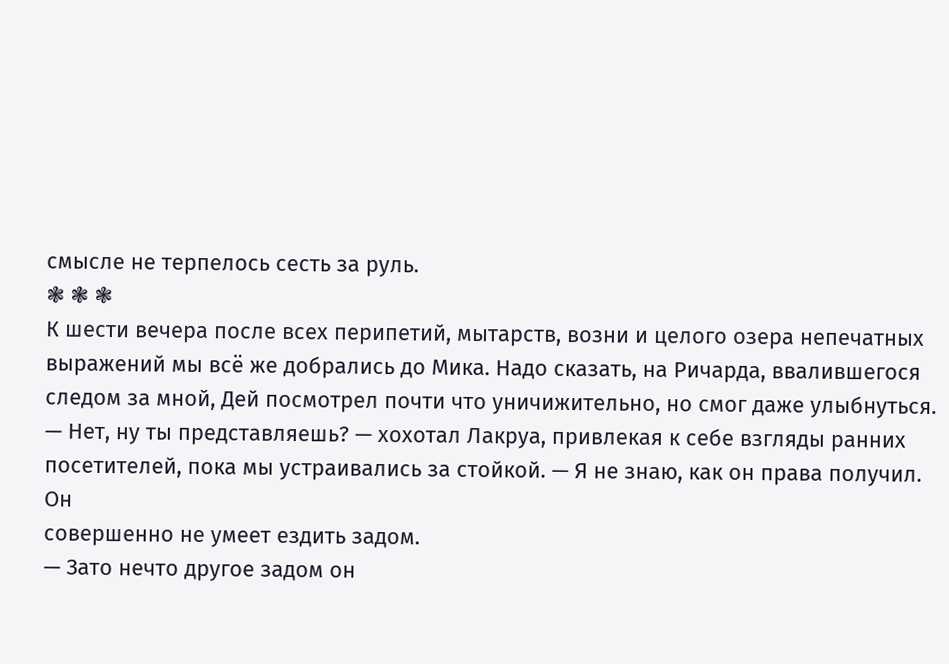смысле не терпелось сесть за руль.
❃ ❃ ❃
К шести вечера после всех перипетий, мытарств, возни и целого озера непечатных
выражений мы всё же добрались до Мика. Надо сказать, на Ричарда, ввалившегося
следом за мной, Дей посмотрел почти что уничижительно, но смог даже улыбнуться.
— Нет, ну ты представляешь? — хохотал Лакруа, привлекая к себе взгляды ранних
посетителей, пока мы устраивались за стойкой. — Я не знаю, как он права получил. Он
совершенно не умеет ездить задом.
— Зато нечто другое задом он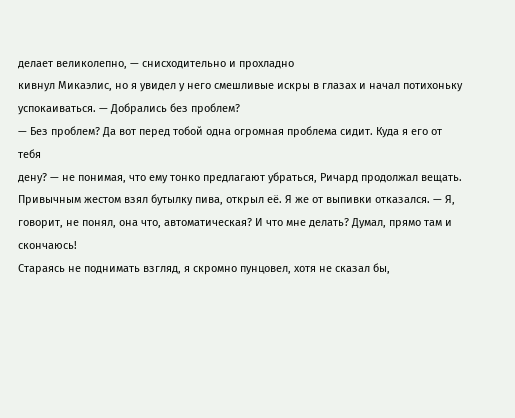делает великолепно, — снисходительно и прохладно
кивнул Микаэлис, но я увидел у него смешливые искры в глазах и начал потихоньку
успокаиваться. — Добрались без проблем?
— Без проблем? Да вот перед тобой одна огромная проблема сидит. Куда я его от тебя
дену? — не понимая, что ему тонко предлагают убраться, Ричард продолжал вещать.
Привычным жестом взял бутылку пива, открыл её. Я же от выпивки отказался. — Я, говорит, не понял, она что, автоматическая? И что мне делать? Думал, прямо там и
скончаюсь!
Стараясь не поднимать взгляд, я скромно пунцовел, хотя не сказал бы,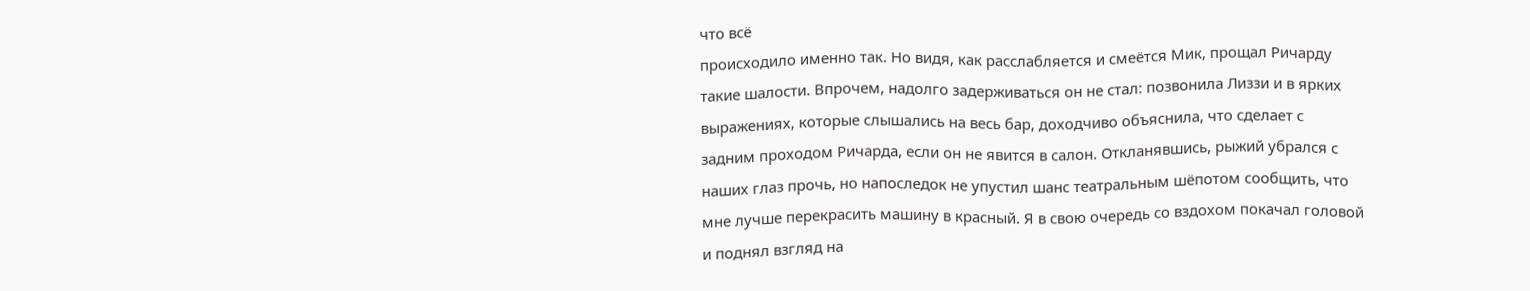что всё
происходило именно так. Но видя, как расслабляется и смеётся Мик, прощал Ричарду
такие шалости. Впрочем, надолго задерживаться он не стал: позвонила Лиззи и в ярких
выражениях, которые слышались на весь бар, доходчиво объяснила, что сделает с
задним проходом Ричарда, если он не явится в салон. Откланявшись, рыжий убрался с
наших глаз прочь, но напоследок не упустил шанс театральным шёпотом сообщить, что
мне лучше перекрасить машину в красный. Я в свою очередь со вздохом покачал головой
и поднял взгляд на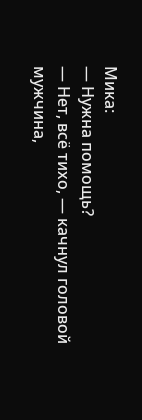Мика:
— Нужна помощь?
— Нет, всё тихо, — качнул головой мужчина,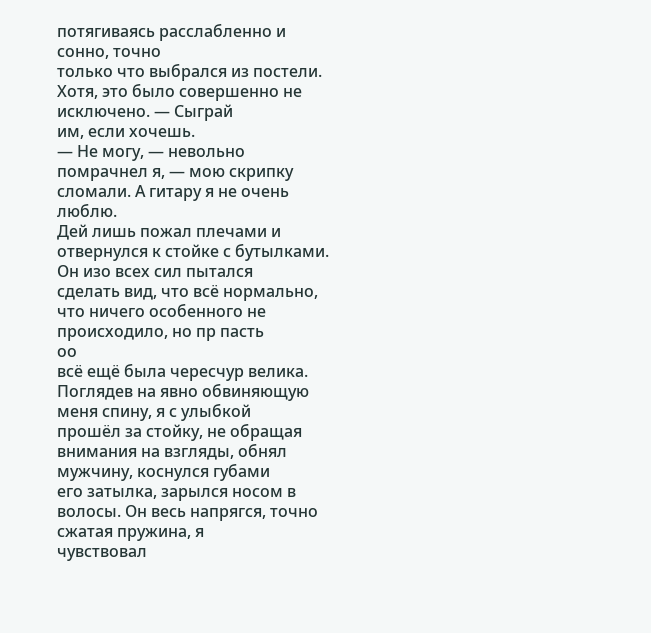потягиваясь расслабленно и сонно, точно
только что выбрался из постели. Хотя, это было совершенно не исключено. — Сыграй
им, если хочешь.
— Не могу, — невольно помрачнел я, — мою скрипку сломали. А гитару я не очень
люблю.
Дей лишь пожал плечами и отвернулся к стойке с бутылками. Он изо всех сил пытался
сделать вид, что всё нормально, что ничего особенного не происходило, но пр пасть
оо
всё ещё была чересчур велика. Поглядев на явно обвиняющую меня спину, я с улыбкой
прошёл за стойку, не обращая внимания на взгляды, обнял мужчину, коснулся губами
его затылка, зарылся носом в волосы. Он весь напрягся, точно сжатая пружина, я
чувствовал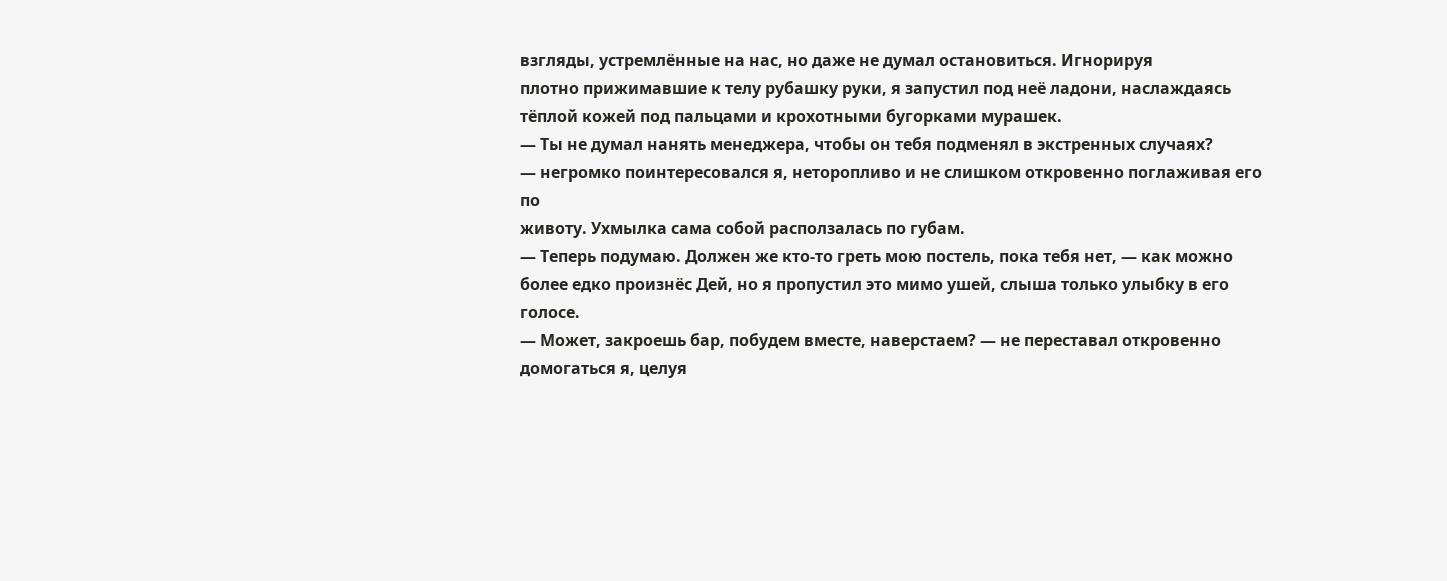взгляды, устремлённые на нас, но даже не думал остановиться. Игнорируя
плотно прижимавшие к телу рубашку руки, я запустил под неё ладони, наслаждаясь
тёплой кожей под пальцами и крохотными бугорками мурашек.
— Ты не думал нанять менеджера, чтобы он тебя подменял в экстренных случаях?
— негромко поинтересовался я, неторопливо и не слишком откровенно поглаживая его по
животу. Ухмылка сама собой расползалась по губам.
— Теперь подумаю. Должен же кто-то греть мою постель, пока тебя нет, — как можно
более едко произнёс Дей, но я пропустил это мимо ушей, слыша только улыбку в его
голосе.
— Может, закроешь бар, побудем вместе, наверстаем? — не переставал откровенно
домогаться я, целуя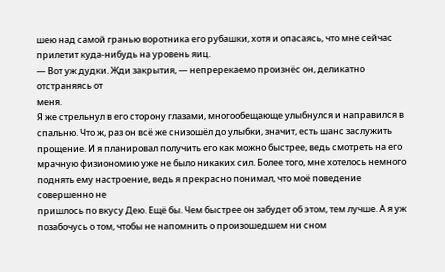шею над самой гранью воротника его рубашки, хотя и опасаясь, что мне сейчас прилетит куда-нибудь на уровень яиц.
— Вот уж дудки. Жди закрытия, — непререкаемо произнёс он, деликатно отстраняясь от
меня.
Я же стрельнул в его сторону глазами, многообещающе улыбнулся и направился в
спальню. Что ж, раз он всё же снизошёл до улыбки, значит, есть шанс заслужить
прощение. И я планировал получить его как можно быстрее, ведь смотреть на его
мрачную физиономию уже не было никаких сил. Более того, мне хотелось немного
поднять ему настроение, ведь я прекрасно понимал, что моё поведение совершенно не
пришлось по вкусу Дею. Ещё бы. Чем быстрее он забудет об этом, тем лучше. А я уж
позабочусь о том, чтобы не напомнить о произошедшем ни сном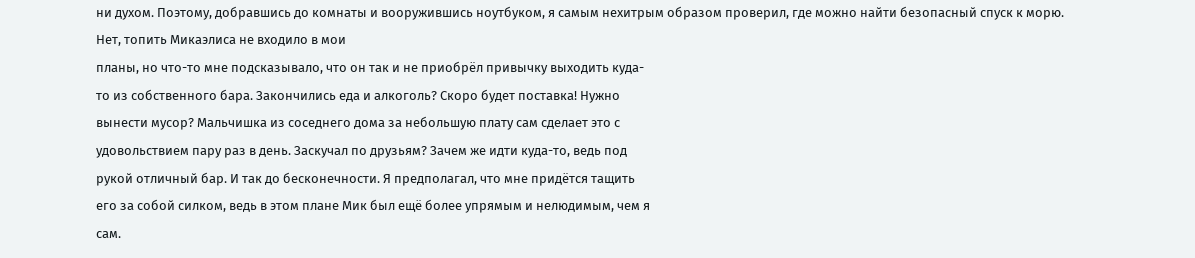ни духом. Поэтому, добравшись до комнаты и вооружившись ноутбуком, я самым нехитрым образом проверил, где можно найти безопасный спуск к морю. Нет, топить Микаэлиса не входило в мои
планы, но что-то мне подсказывало, что он так и не приобрёл привычку выходить куда-
то из собственного бара. Закончились еда и алкоголь? Скоро будет поставка! Нужно
вынести мусор? Мальчишка из соседнего дома за небольшую плату сам сделает это с
удовольствием пару раз в день. Заскучал по друзьям? Зачем же идти куда-то, ведь под
рукой отличный бар. И так до бесконечности. Я предполагал, что мне придётся тащить
его за собой силком, ведь в этом плане Мик был ещё более упрямым и нелюдимым, чем я
сам.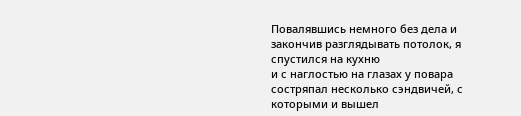Повалявшись немного без дела и закончив разглядывать потолок, я спустился на кухню
и с наглостью на глазах у повара состряпал несколько сэндвичей, с которыми и вышел